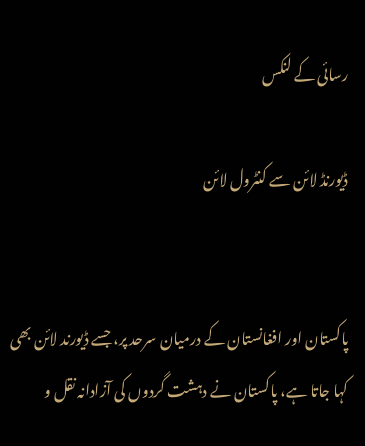رسائی کے لنکس

ڈیورنڈ لائن سے کنٹرول لائن


پاکستان اور افغانستان کے درمیان سرحد پر، جسے ڈیورند لائن بھی کہا جاتا ہے، پاکستان نے دہشت گردوں کی آزادانہ نقل و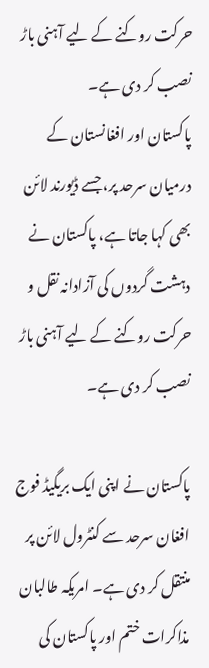حرکت روکنے کے لیے آہنی باڑ نصب کر دی ہے۔
پاکستان اور افغانستان کے درمیان سرحد پر، جسے ڈیورند لائن بھی کہا جاتا ہے، پاکستان نے دہشت گردوں کی آزادانہ نقل و حرکت روکنے کے لیے آہنی باڑ نصب کر دی ہے۔

پاکستان نے اپنی ایک بریگیڈ فوج افغان سرحد سے کنٹرول لائن پر منتقل کر دی ہے۔ امریکہ طالبان مذاکرات ختم اور پاکستان کی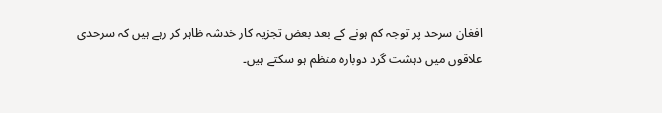افغان سرحد پر توجہ کم ہونے کے بعد بعض تجزیہ کار خدشہ ظاہر کر رہے ہیں کہ سرحدی علاقوں میں دہشت گرد دوبارہ منظم ہو سکتے ہیں۔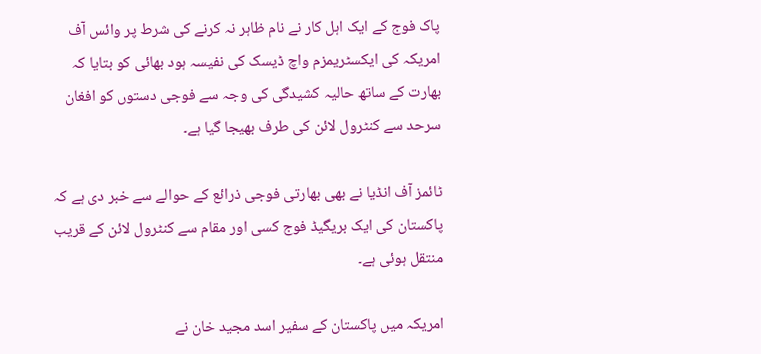پاک فوج کے ایک اہل کار نے نام ظاہر نہ کرنے کی شرط پر وائس آف امریکہ کی ایکسٹریمزم واچ ڈیسک کی نفیسہ ہود بھائی کو بتایا کہ بھارت کے ساتھ حالیہ کشیدگی کی وجہ سے فوجی دستوں کو افغان سرحد سے کنٹرول لائن کی طرف بھیجا گیا ہے۔

ٹائمز آف انڈیا نے بھی بھارتی فوجی ذرائع کے حوالے سے خبر دی ہے کہ پاکستان کی ایک بریگیڈ فوج کسی اور مقام سے کنٹرول لائن کے قریب منتقل ہوئی ہے۔

امریکہ میں پاکستان کے سفیر اسد مجید خان نے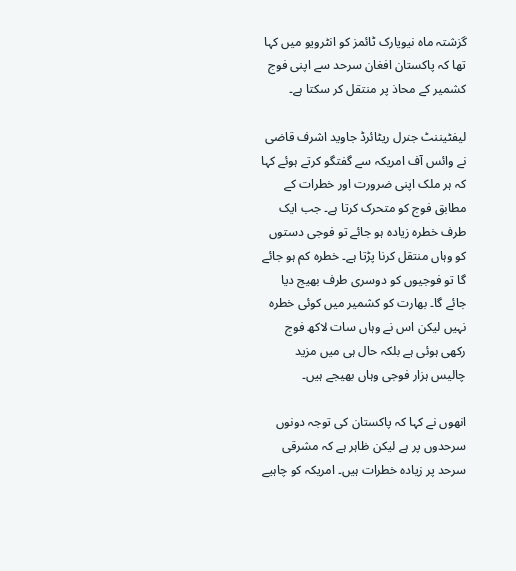گزشتہ ماہ نیویارک ٹائمز کو انٹرویو میں کہا تھا کہ پاکستان افغان سرحد سے اپنی فوج کشمیر کے محاذ پر منتقل کر سکتا ہے۔

لیفٹیننٹ جنرل ریٹائرڈ جاوید اشرف قاضی نے وائس آف امریکہ سے گفتگو کرتے ہوئے کہا کہ ہر ملک اپنی ضرورت اور خطرات کے مطابق فوج کو متحرک کرتا ہے۔ جب ایک طرف خطرہ زیادہ ہو جائے تو فوجی دستوں کو وہاں منتقل کرنا پڑتا ہے۔ خطرہ کم ہو جائے گا تو فوجیوں کو دوسری طرف بھیج دیا جائے گا۔ بھارت کو کشمیر میں کوئی خطرہ نہیں لیکن اس نے وہاں سات لاکھ فوج رکھی ہوئی ہے بلکہ حال ہی میں مزید چالیس ہزار فوجی وہاں بھیجے ہیں۔

انھوں نے کہا کہ پاکستان کی توجہ دونوں سرحدوں پر ہے لیکن ظاہر ہے کہ مشرقی سرحد پر زیادہ خطرات ہیں۔ امریکہ کو چاہیے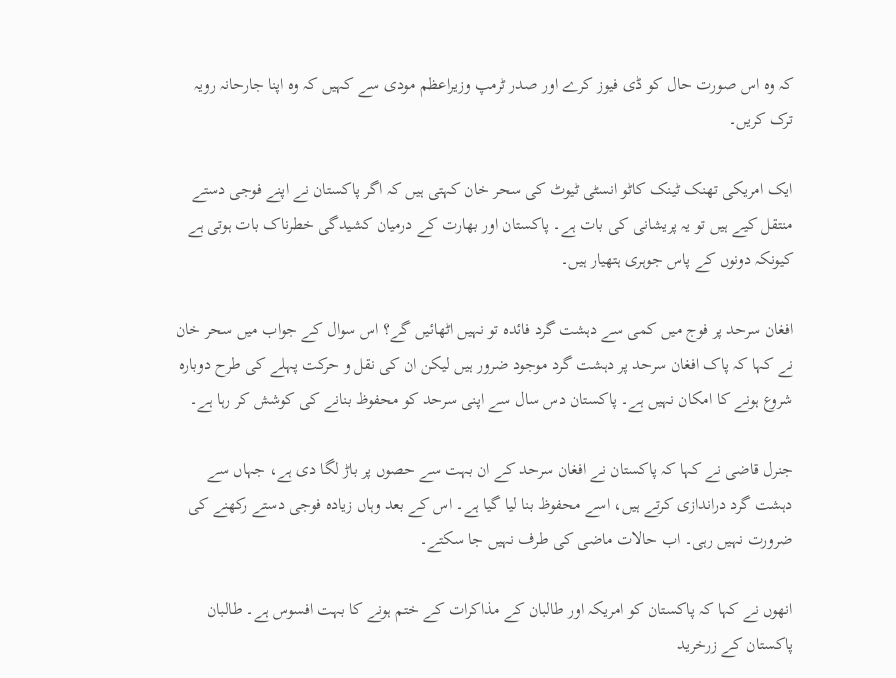کہ وہ اس صورت حال کو ڈی فیوز کرے اور صدر ٹرمپ وزیراعظم مودی سے کہیں کہ وہ اپنا جارحانہ رویہ ترک کریں۔

ایک امریکی تھنک ٹینک کاٹو انسٹی ٹیوٹ کی سحر خان کہتی ہیں کہ اگر پاکستان نے اپنے فوجی دستے منتقل کیے ہیں تو یہ پریشانی کی بات ہے۔ پاکستان اور بھارت کے درمیان کشیدگی خطرناک بات ہوتی ہے کیونکہ دونوں کے پاس جوہری ہتھیار ہیں۔

افغان سرحد پر فوج میں کمی سے دہشت گرد فائدہ تو نہیں اٹھائیں گے؟ اس سوال کے جواب میں سحر خان نے کہا کہ پاک افغان سرحد پر دہشت گرد موجود ضرور ہیں لیکن ان کی نقل و حرکت پہلے کی طرح دوبارہ شروع ہونے کا امکان نہیں ہے۔ پاکستان دس سال سے اپنی سرحد کو محفوظ بنانے کی کوشش کر رہا ہے۔

جنرل قاضی نے کہا کہ پاکستان نے افغان سرحد کے ان بہت سے حصوں پر باڑ لگا دی ہے، جہاں سے دہشت گرد دراندازی کرتے ہیں، اسے محفوظ بنا لیا گیا ہے۔ اس کے بعد وہاں زیادہ فوجی دستے رکھنے کی ضرورت نہیں رہی۔ اب حالات ماضی کی طرف نہیں جا سکتے۔

انھوں نے کہا کہ پاکستان کو امریکہ اور طالبان کے مذاکرات کے ختم ہونے کا بہت افسوس ہے۔ طالبان پاکستان کے زرخرید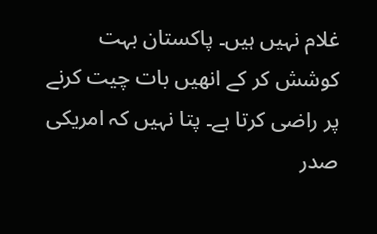غلام نہیں ہیں۔ پاکستان بہت کوشش کر کے انھیں بات چیت کرنے پر راضی کرتا ہے۔ پتا نہیں کہ امریکی صدر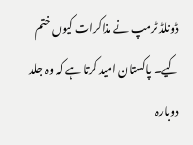ڈونلڈ ٹرمپ نے مذاکرات کیوں ختم کیے۔ پاکستان امید کرتا ہے کہ وہ جلد دوبارہ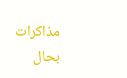مذاکرات بحال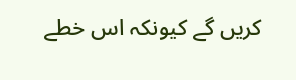کریں گے کیونکہ اس خطے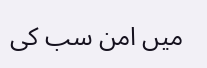میں امن سب کی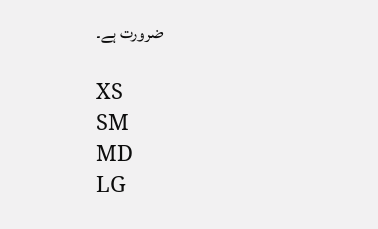ضرورت ہے۔

XS
SM
MD
LG